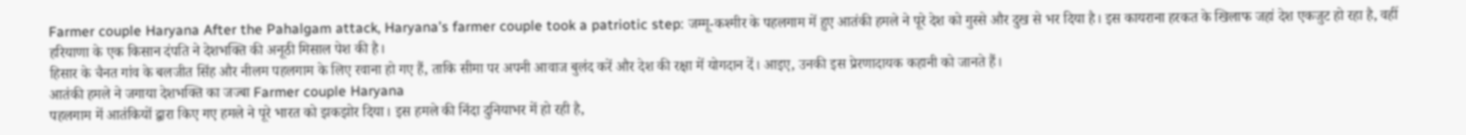Farmer couple Haryana After the Pahalgam attack, Haryana’s farmer couple took a patriotic step: जम्मू-कश्मीर के पहलगाम में हुए आतंकी हमले ने पूरे देश को गुस्से और दुख से भर दिया है। इस कायराना हरकत के खिलाफ जहां देश एकजुट हो रहा है, वहीं हरियाणा के एक किसान दंपति ने देशभक्ति की अनूठी मिसाल पेश की है।
हिसार के चैनत गांव के बलजीत सिंह और नीलम पहलगाम के लिए रवाना हो गए हैं, ताकि सीमा पर अपनी आवाज बुलंद करें और देश की रक्षा में योगदान दें। आइए, उनकी इस प्रेरणादायक कहानी को जानते हैं।
आतंकी हमले ने जगाया देशभक्ति का जज्बा Farmer couple Haryana
पहलगाम में आतंकियों द्वारा किए गए हमले ने पूरे भारत को झकझोर दिया। इस हमले की निंदा दुनियाभर में हो रही है,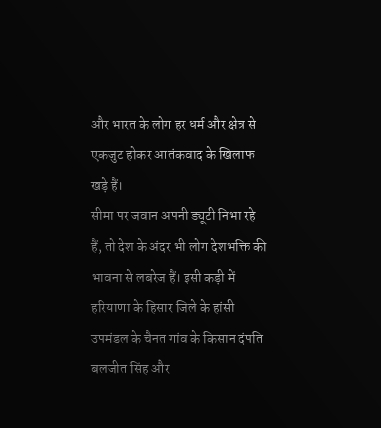और भारत के लोग हर धर्म और क्षेत्र से एकजुट होकर आतंकवाद के खिलाफ खड़े हैं।
सीमा पर जवान अपनी ड्यूटी निभा रहे हैं, तो देश के अंदर भी लोग देशभक्ति की भावना से लबरेज हैं। इसी कड़ी में हरियाणा के हिसार जिले के हांसी उपमंडल के चैनत गांव के किसान दंपति बलजीत सिंह और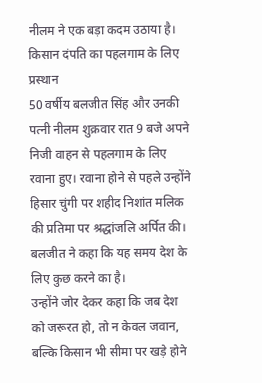नीलम ने एक बड़ा कदम उठाया है।
किसान दंपति का पहलगाम के लिए प्रस्थान
50 वर्षीय बलजीत सिंह और उनकी पत्नी नीलम शुक्रवार रात 9 बजे अपने निजी वाहन से पहलगाम के लिए रवाना हुए। रवाना होने से पहले उन्होंने हिसार चुंगी पर शहीद निशांत मलिक की प्रतिमा पर श्रद्धांजलि अर्पित की। बलजीत ने कहा कि यह समय देश के लिए कुछ करने का है।
उन्होंने जोर देकर कहा कि जब देश को जरूरत हो, तो न केवल जवान, बल्कि किसान भी सीमा पर खड़े होने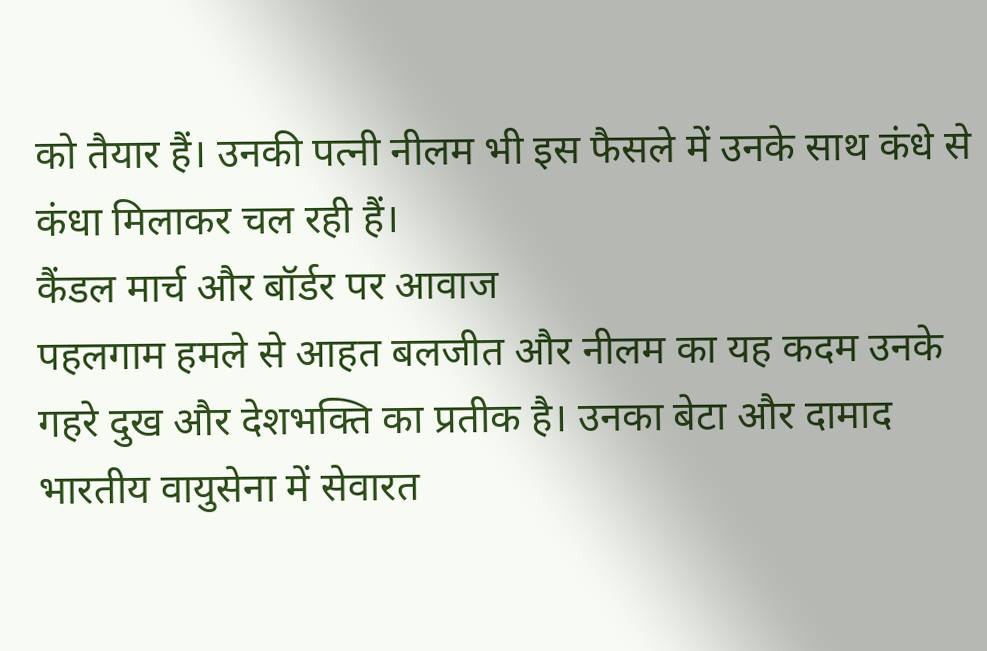को तैयार हैं। उनकी पत्नी नीलम भी इस फैसले में उनके साथ कंधे से कंधा मिलाकर चल रही हैं।
कैंडल मार्च और बॉर्डर पर आवाज
पहलगाम हमले से आहत बलजीत और नीलम का यह कदम उनके गहरे दुख और देशभक्ति का प्रतीक है। उनका बेटा और दामाद भारतीय वायुसेना में सेवारत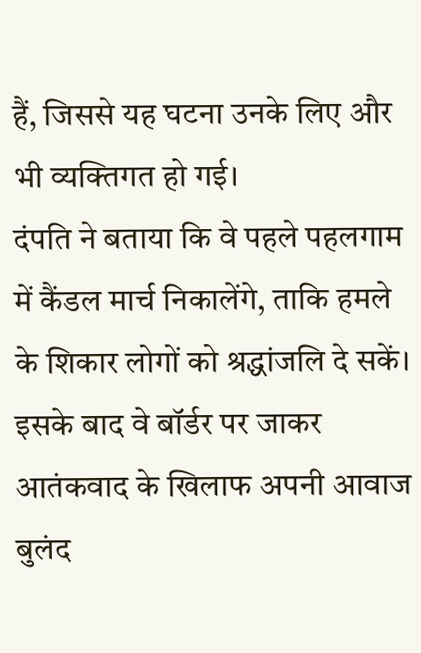हैं, जिससे यह घटना उनके लिए और भी व्यक्तिगत हो गई।
दंपति ने बताया कि वे पहले पहलगाम में कैंडल मार्च निकालेंगे, ताकि हमले के शिकार लोगों को श्रद्धांजलि दे सकें। इसके बाद वे बॉर्डर पर जाकर आतंकवाद के खिलाफ अपनी आवाज बुलंद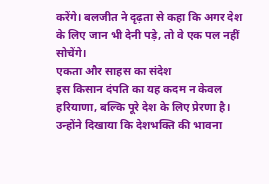करेंगे। बलजीत ने दृढ़ता से कहा कि अगर देश के लिए जान भी देनी पड़े, तो वे एक पल नहीं सोचेंगे।
एकता और साहस का संदेश
इस किसान दंपति का यह कदम न केवल हरियाणा, बल्कि पूरे देश के लिए प्रेरणा है। उन्होंने दिखाया कि देशभक्ति की भावना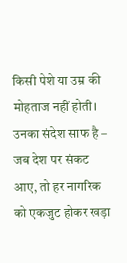किसी पेशे या उम्र की मोहताज नहीं होती। उनका संदेश साफ है – जब देश पर संकट आए, तो हर नागरिक को एकजुट होकर खड़ा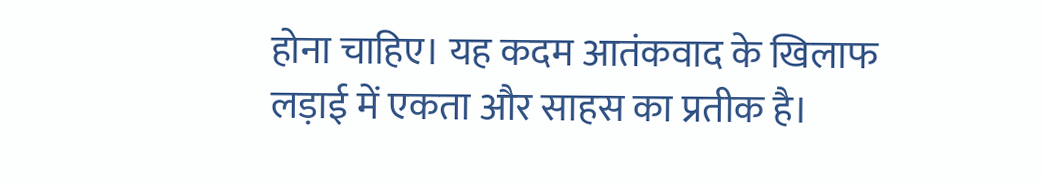होना चाहिए। यह कदम आतंकवाद के खिलाफ लड़ाई में एकता और साहस का प्रतीक है।